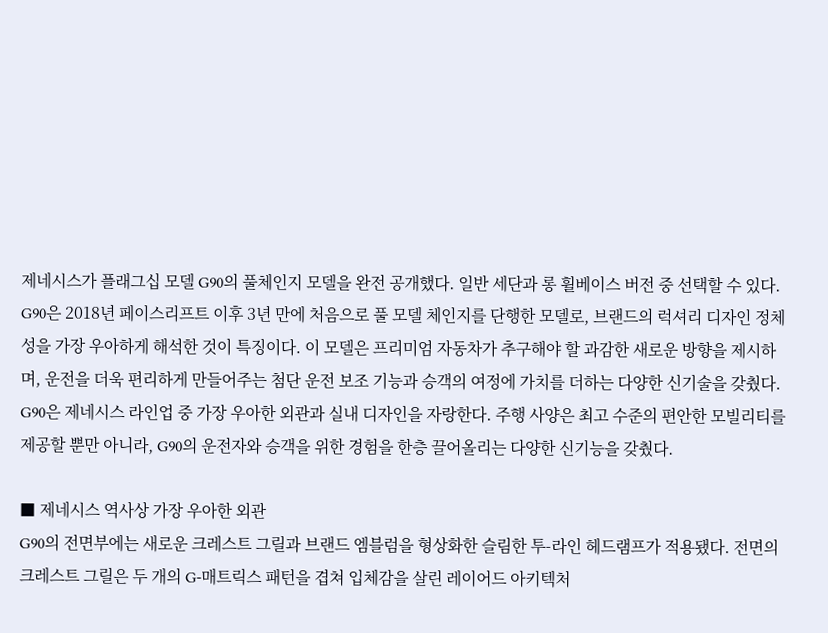제네시스가 플래그십 모델 G90의 풀체인지 모델을 완전 공개했다. 일반 세단과 롱 휠베이스 버전 중 선택할 수 있다.
G90은 2018년 페이스리프트 이후 3년 만에 처음으로 풀 모델 체인지를 단행한 모델로, 브랜드의 럭셔리 디자인 정체성을 가장 우아하게 해석한 것이 특징이다. 이 모델은 프리미엄 자동차가 추구해야 할 과감한 새로운 방향을 제시하며, 운전을 더욱 편리하게 만들어주는 첨단 운전 보조 기능과 승객의 여정에 가치를 더하는 다양한 신기술을 갖췄다.
G90은 제네시스 라인업 중 가장 우아한 외관과 실내 디자인을 자랑한다. 주행 사양은 최고 수준의 편안한 모빌리티를 제공할 뿐만 아니라, G90의 운전자와 승객을 위한 경험을 한층 끌어올리는 다양한 신기능을 갖췄다.

■ 제네시스 역사상 가장 우아한 외관
G90의 전면부에는 새로운 크레스트 그릴과 브랜드 엠블럼을 형상화한 슬림한 투-라인 헤드램프가 적용됐다. 전면의 크레스트 그릴은 두 개의 G-매트릭스 패턴을 겹쳐 입체감을 살린 레이어드 아키텍처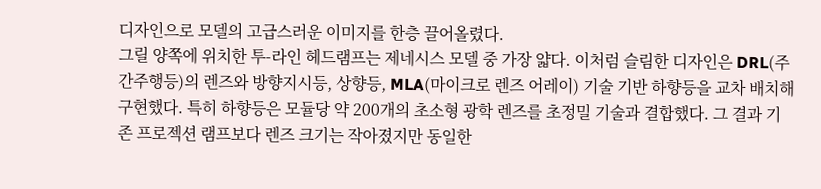디자인으로 모델의 고급스러운 이미지를 한층 끌어올렸다.
그릴 양쪽에 위치한 투-라인 헤드램프는 제네시스 모델 중 가장 얇다. 이처럼 슬림한 디자인은 DRL(주간주행등)의 렌즈와 방향지시등, 상향등, MLA(마이크로 렌즈 어레이) 기술 기반 하향등을 교차 배치해 구현했다. 특히 하향등은 모듈당 약 200개의 초소형 광학 렌즈를 초정밀 기술과 결합했다. 그 결과 기존 프로젝션 램프보다 렌즈 크기는 작아졌지만 동일한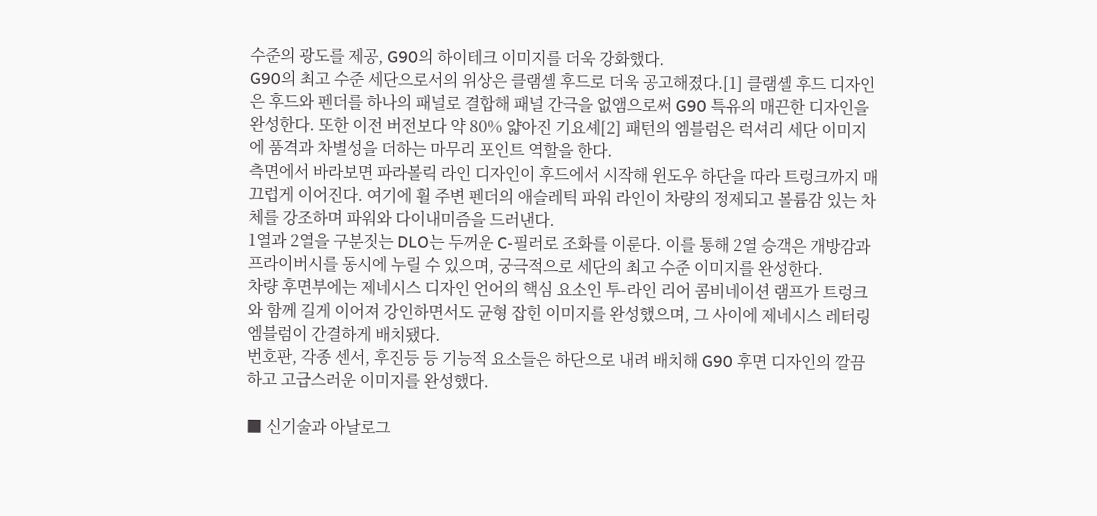수준의 광도를 제공, G90의 하이테크 이미지를 더욱 강화했다.
G90의 최고 수준 세단으로서의 위상은 클램셸 후드로 더욱 공고해졌다.[1] 클램셸 후드 디자인은 후드와 펜더를 하나의 패널로 결합해 패널 간극을 없앰으로써 G90 특유의 매끈한 디자인을 완성한다. 또한 이전 버전보다 약 80% 얇아진 기요셰[2] 패턴의 엠블럼은 럭셔리 세단 이미지에 품격과 차별성을 더하는 마무리 포인트 역할을 한다.
측면에서 바라보면 파라볼릭 라인 디자인이 후드에서 시작해 윈도우 하단을 따라 트렁크까지 매끄럽게 이어진다. 여기에 휠 주변 펜더의 애슬레틱 파워 라인이 차량의 정제되고 볼륨감 있는 차체를 강조하며 파워와 다이내미즘을 드러낸다.
1열과 2열을 구분짓는 DLO는 두꺼운 C-필러로 조화를 이룬다. 이를 통해 2열 승객은 개방감과 프라이버시를 동시에 누릴 수 있으며, 궁극적으로 세단의 최고 수준 이미지를 완성한다.
차량 후면부에는 제네시스 디자인 언어의 핵심 요소인 투-라인 리어 콤비네이션 램프가 트렁크와 함께 길게 이어져 강인하면서도 균형 잡힌 이미지를 완성했으며, 그 사이에 제네시스 레터링 엠블럼이 간결하게 배치됐다.
번호판, 각종 센서, 후진등 등 기능적 요소들은 하단으로 내려 배치해 G90 후면 디자인의 깔끔하고 고급스러운 이미지를 완성했다.

■ 신기술과 아날로그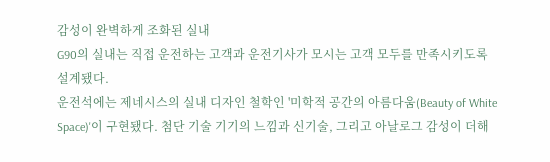감성이 완벽하게 조화된 실내
G90의 실내는 직접 운전하는 고객과 운전기사가 모시는 고객 모두를 만족시키도록 설계됐다.
운전석에는 제네시스의 실내 디자인 철학인 '미학적 공간의 아름다움(Beauty of White Space)'이 구현됐다. 첨단 기술 기기의 느낌과 신기술, 그리고 아날로그 감성이 더해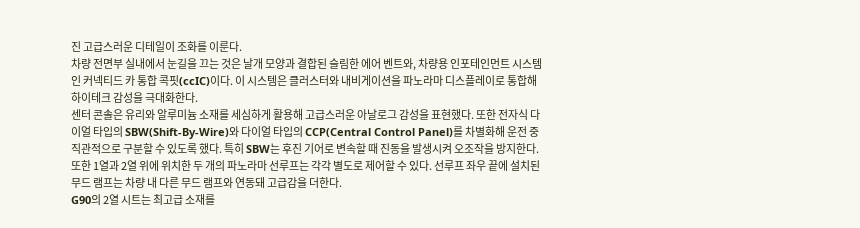진 고급스러운 디테일이 조화를 이룬다.
차량 전면부 실내에서 눈길을 끄는 것은 날개 모양과 결합된 슬림한 에어 벤트와, 차량용 인포테인먼트 시스템인 커넥티드 카 통합 콕핏(ccIC)이다. 이 시스템은 클러스터와 내비게이션을 파노라마 디스플레이로 통합해 하이테크 감성을 극대화한다.
센터 콘솔은 유리와 알루미늄 소재를 세심하게 활용해 고급스러운 아날로그 감성을 표현했다. 또한 전자식 다이얼 타입의 SBW(Shift-By-Wire)와 다이얼 타입의 CCP(Central Control Panel)를 차별화해 운전 중 직관적으로 구분할 수 있도록 했다. 특히 SBW는 후진 기어로 변속할 때 진동을 발생시켜 오조작을 방지한다.
또한 1열과 2열 위에 위치한 두 개의 파노라마 선루프는 각각 별도로 제어할 수 있다. 선루프 좌우 끝에 설치된 무드 램프는 차량 내 다른 무드 램프와 연동돼 고급감을 더한다.
G90의 2열 시트는 최고급 소재를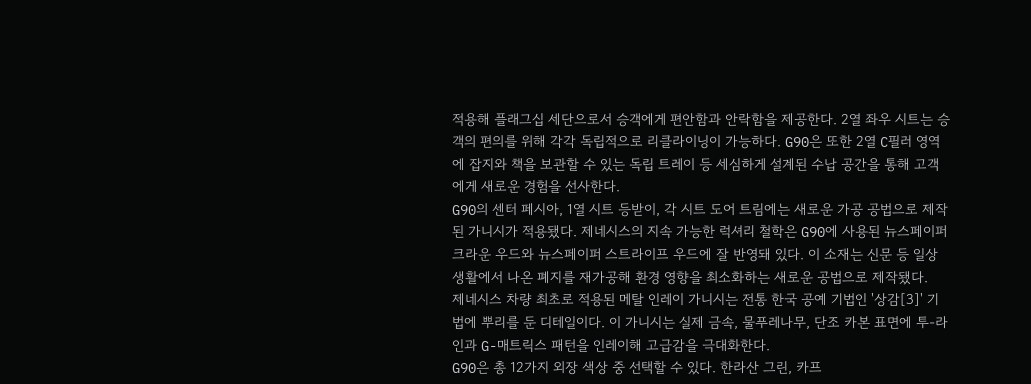적용해 플래그십 세단으로서 승객에게 편안함과 안락함을 제공한다. 2열 좌우 시트는 승객의 편의를 위해 각각 독립적으로 리클라이닝이 가능하다. G90은 또한 2열 C필러 영역에 잡지와 책을 보관할 수 있는 독립 트레이 등 세심하게 설계된 수납 공간을 통해 고객에게 새로운 경험을 선사한다.
G90의 센터 페시아, 1열 시트 등받이, 각 시트 도어 트림에는 새로운 가공 공법으로 제작된 가니시가 적용됐다. 제네시스의 지속 가능한 럭셔리 철학은 G90에 사용된 뉴스페이퍼 크라운 우드와 뉴스페이퍼 스트라이프 우드에 잘 반영돼 있다. 이 소재는 신문 등 일상생활에서 나온 폐지를 재가공해 환경 영향을 최소화하는 새로운 공법으로 제작됐다.
제네시스 차량 최초로 적용된 메탈 인레이 가니시는 전통 한국 공예 기법인 '상감[3]' 기법에 뿌리를 둔 디테일이다. 이 가니시는 실제 금속, 물푸레나무, 단조 카본 표면에 투-라인과 G-매트릭스 패턴을 인레이해 고급감을 극대화한다.
G90은 총 12가지 외장 색상 중 선택할 수 있다. 한라산 그린, 카프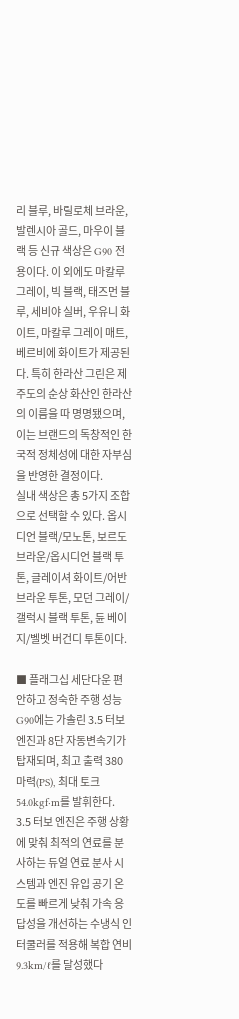리 블루, 바릴로체 브라운, 발렌시아 골드, 마우이 블랙 등 신규 색상은 G90 전용이다. 이 외에도 마칼루 그레이, 빅 블랙, 태즈먼 블루, 세비야 실버, 우유니 화이트, 마칼루 그레이 매트, 베르비에 화이트가 제공된다. 특히 한라산 그린은 제주도의 순상 화산인 한라산의 이름을 따 명명됐으며, 이는 브랜드의 독창적인 한국적 정체성에 대한 자부심을 반영한 결정이다.
실내 색상은 총 5가지 조합으로 선택할 수 있다. 옵시디언 블랙/모노톤, 보르도 브라운/옵시디언 블랙 투톤, 글레이셔 화이트/어반 브라운 투톤, 모던 그레이/갤럭시 블랙 투톤, 듄 베이지/벨벳 버건디 투톤이다.

■ 플래그십 세단다운 편안하고 정숙한 주행 성능
G90에는 가솔린 3.5 터보 엔진과 8단 자동변속기가 탑재되며, 최고 출력 380마력(PS), 최대 토크 54.0kgf·m를 발휘한다.
3.5 터보 엔진은 주행 상황에 맞춰 최적의 연료를 분사하는 듀얼 연료 분사 시스템과 엔진 유입 공기 온도를 빠르게 낮춰 가속 응답성을 개선하는 수냉식 인터쿨러를 적용해 복합 연비 9.3km/ℓ를 달성했다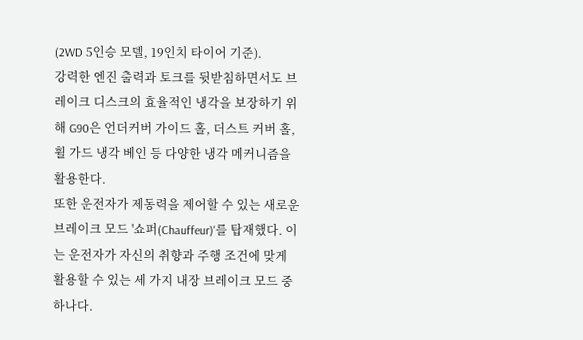(2WD 5인승 모델, 19인치 타이어 기준).
강력한 엔진 출력과 토크를 뒷받침하면서도 브레이크 디스크의 효율적인 냉각을 보장하기 위해 G90은 언더커버 가이드 홀, 더스트 커버 홀, 휠 가드 냉각 베인 등 다양한 냉각 메커니즘을 활용한다.
또한 운전자가 제동력을 제어할 수 있는 새로운 브레이크 모드 '쇼퍼(Chauffeur)'를 탑재했다. 이는 운전자가 자신의 취향과 주행 조건에 맞게 활용할 수 있는 세 가지 내장 브레이크 모드 중 하나다.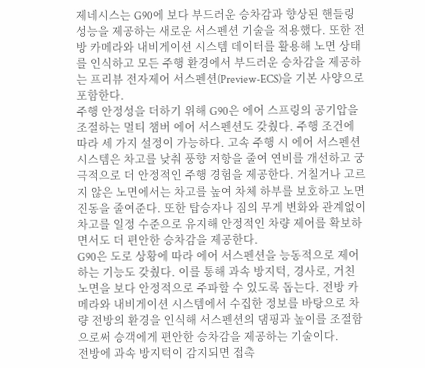제네시스는 G90에 보다 부드러운 승차감과 향상된 핸들링 성능을 제공하는 새로운 서스펜션 기술을 적용했다. 또한 전방 카메라와 내비게이션 시스템 데이터를 활용해 노면 상태를 인식하고 모든 주행 환경에서 부드러운 승차감을 제공하는 프리뷰 전자제어 서스펜션(Preview-ECS)을 기본 사양으로 포함한다.
주행 안정성을 더하기 위해 G90은 에어 스프링의 공기압을 조절하는 멀티 챔버 에어 서스펜션도 갖췄다. 주행 조건에 따라 세 가지 설정이 가능하다. 고속 주행 시 에어 서스펜션 시스템은 차고를 낮춰 풍향 저항을 줄여 연비를 개선하고 궁극적으로 더 안정적인 주행 경험을 제공한다. 거칠거나 고르지 않은 노면에서는 차고를 높여 차체 하부를 보호하고 노면 진동을 줄여준다. 또한 탑승자나 짐의 무게 변화와 관계없이 차고를 일정 수준으로 유지해 안정적인 차량 제어를 확보하면서도 더 편안한 승차감을 제공한다.
G90은 도로 상황에 따라 에어 서스펜션을 능동적으로 제어하는 기능도 갖췄다. 이를 통해 과속 방지턱, 경사로, 거친 노면을 보다 안정적으로 주파할 수 있도록 돕는다. 전방 카메라와 내비게이션 시스템에서 수집한 정보를 바탕으로 차량 전방의 환경을 인식해 서스펜션의 댐핑과 높이를 조절함으로써 승객에게 편안한 승차감을 제공하는 기술이다.
전방에 과속 방지턱이 감지되면 접촉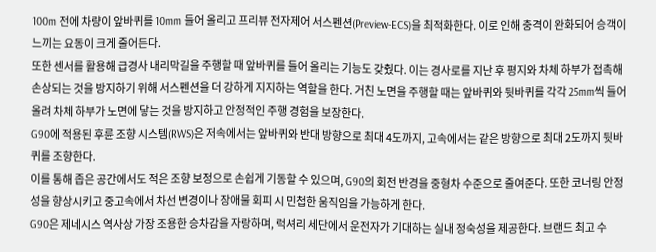100m 전에 차량이 앞바퀴를 10mm 들어 올리고 프리뷰 전자제어 서스펜션(Preview-ECS)을 최적화한다. 이로 인해 충격이 완화되어 승객이 느끼는 요동이 크게 줄어든다.
또한 센서를 활용해 급경사 내리막길을 주행할 때 앞바퀴를 들어 올리는 기능도 갖췄다. 이는 경사로를 지난 후 평지와 차체 하부가 접촉해 손상되는 것을 방지하기 위해 서스펜션을 더 강하게 지지하는 역할을 한다. 거친 노면을 주행할 때는 앞바퀴와 뒷바퀴를 각각 25mm씩 들어 올려 차체 하부가 노면에 닿는 것을 방지하고 안정적인 주행 경험을 보장한다.
G90에 적용된 후륜 조향 시스템(RWS)은 저속에서는 앞바퀴와 반대 방향으로 최대 4도까지, 고속에서는 같은 방향으로 최대 2도까지 뒷바퀴를 조향한다.
이를 통해 좁은 공간에서도 적은 조향 보정으로 손쉽게 기동할 수 있으며, G90의 회전 반경을 중형차 수준으로 줄여준다. 또한 코너링 안정성을 향상시키고 중고속에서 차선 변경이나 장애물 회피 시 민첩한 움직임을 가능하게 한다.
G90은 제네시스 역사상 가장 조용한 승차감을 자랑하며, 럭셔리 세단에서 운전자가 기대하는 실내 정숙성을 제공한다. 브랜드 최고 수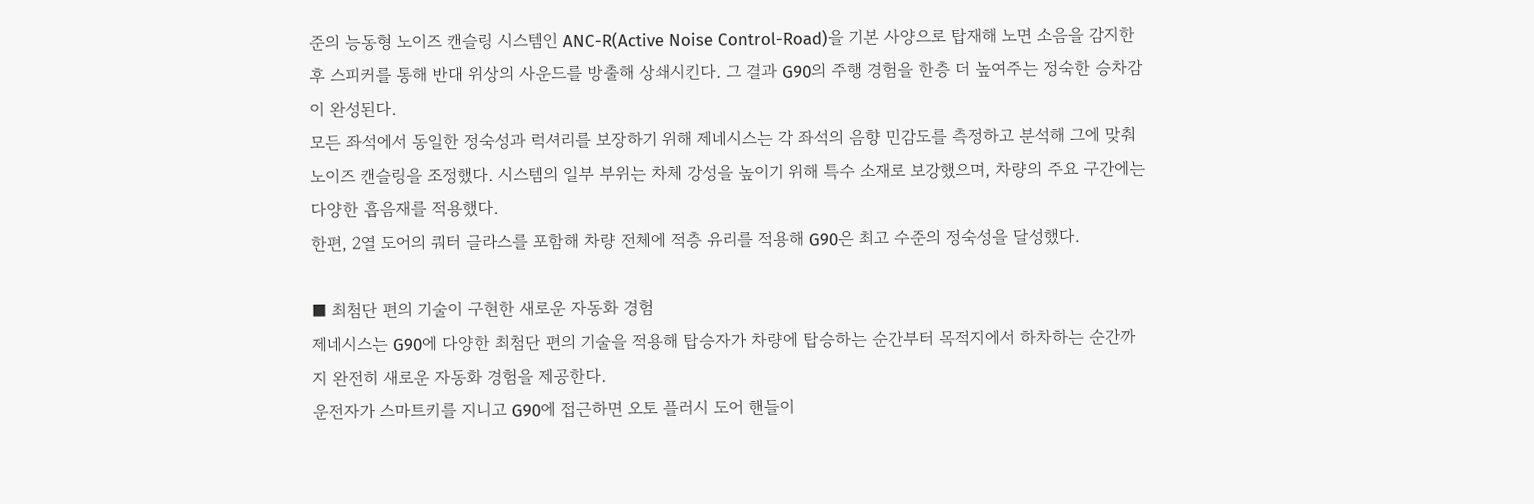준의 능동형 노이즈 캔슬링 시스템인 ANC-R(Active Noise Control-Road)을 기본 사양으로 탑재해 노면 소음을 감지한 후 스피커를 통해 반대 위상의 사운드를 방출해 상쇄시킨다. 그 결과 G90의 주행 경험을 한층 더 높여주는 정숙한 승차감이 완성된다.
모든 좌석에서 동일한 정숙성과 럭셔리를 보장하기 위해 제네시스는 각 좌석의 음향 민감도를 측정하고 분석해 그에 맞춰 노이즈 캔슬링을 조정했다. 시스템의 일부 부위는 차체 강성을 높이기 위해 특수 소재로 보강했으며, 차량의 주요 구간에는 다양한 흡음재를 적용했다.
한편, 2열 도어의 쿼터 글라스를 포함해 차량 전체에 적층 유리를 적용해 G90은 최고 수준의 정숙성을 달성했다.

■ 최첨단 편의 기술이 구현한 새로운 자동화 경험
제네시스는 G90에 다양한 최첨단 편의 기술을 적용해 탑승자가 차량에 탑승하는 순간부터 목적지에서 하차하는 순간까지 완전히 새로운 자동화 경험을 제공한다.
운전자가 스마트키를 지니고 G90에 접근하면 오토 플러시 도어 핸들이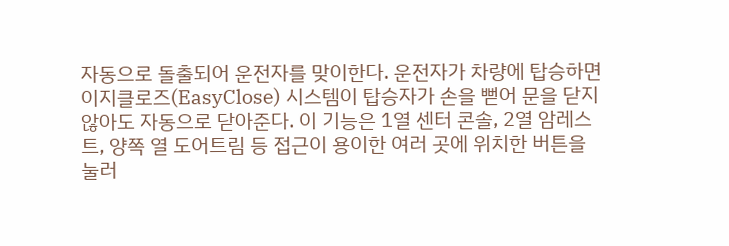자동으로 돌출되어 운전자를 맞이한다. 운전자가 차량에 탑승하면 이지클로즈(EasyClose) 시스템이 탑승자가 손을 뻗어 문을 닫지 않아도 자동으로 닫아준다. 이 기능은 1열 센터 콘솔, 2열 암레스트, 양쪽 열 도어트림 등 접근이 용이한 여러 곳에 위치한 버튼을 눌러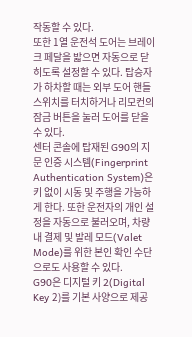작동할 수 있다.
또한 1열 운전석 도어는 브레이크 페달을 밟으면 자동으로 닫히도록 설정할 수 있다. 탑승자가 하차할 때는 외부 도어 핸들 스위치를 터치하거나 리모컨의 잠금 버튼을 눌러 도어를 닫을 수 있다.
센터 콘솔에 탑재된 G90의 지문 인증 시스템(Fingerprint Authentication System)은 키 없이 시동 및 주행을 가능하게 한다. 또한 운전자의 개인 설정을 자동으로 불러오며, 차량 내 결제 및 발레 모드(Valet Mode)를 위한 본인 확인 수단으로도 사용할 수 있다.
G90은 디지털 키 2(Digital Key 2)를 기본 사양으로 제공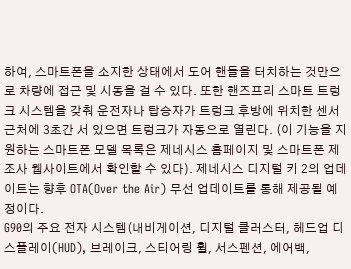하여, 스마트폰을 소지한 상태에서 도어 핸들을 터치하는 것만으로 차량에 접근 및 시동을 걸 수 있다. 또한 핸즈프리 스마트 트렁크 시스템을 갖춰 운전자나 탑승자가 트렁크 후방에 위치한 센서 근처에 3초간 서 있으면 트렁크가 자동으로 열린다. (이 기능을 지원하는 스마트폰 모델 목록은 제네시스 홈페이지 및 스마트폰 제조사 웹사이트에서 확인할 수 있다). 제네시스 디지털 키 2의 업데이트는 향후 OTA(Over the Air) 무선 업데이트를 통해 제공될 예정이다.
G90의 주요 전자 시스템(내비게이션, 디지털 클러스터, 헤드업 디스플레이(HUD), 브레이크, 스티어링 휠, 서스펜션, 에어백,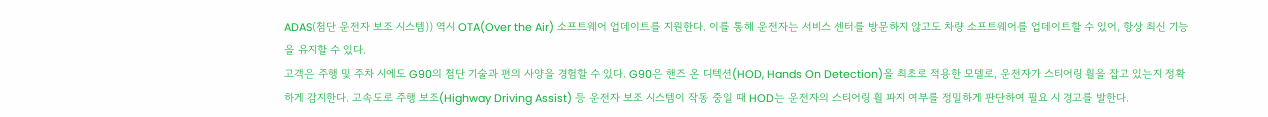ADAS(첨단 운전자 보조 시스템)) 역시 OTA(Over the Air) 소프트웨어 업데이트를 지원한다. 이를 통해 운전자는 서비스 센터를 방문하지 않고도 차량 소프트웨어를 업데이트할 수 있어, 항상 최신 기능을 유지할 수 있다.
고객은 주행 및 주차 시에도 G90의 첨단 기술과 편의 사양을 경험할 수 있다. G90은 핸즈 온 디텍션(HOD, Hands On Detection)을 최초로 적용한 모델로, 운전자가 스티어링 휠을 잡고 있는지 정확하게 감지한다. 고속도로 주행 보조(Highway Driving Assist) 등 운전자 보조 시스템이 작동 중일 때 HOD는 운전자의 스티어링 휠 파지 여부를 정밀하게 판단하여 필요 시 경고를 발한다.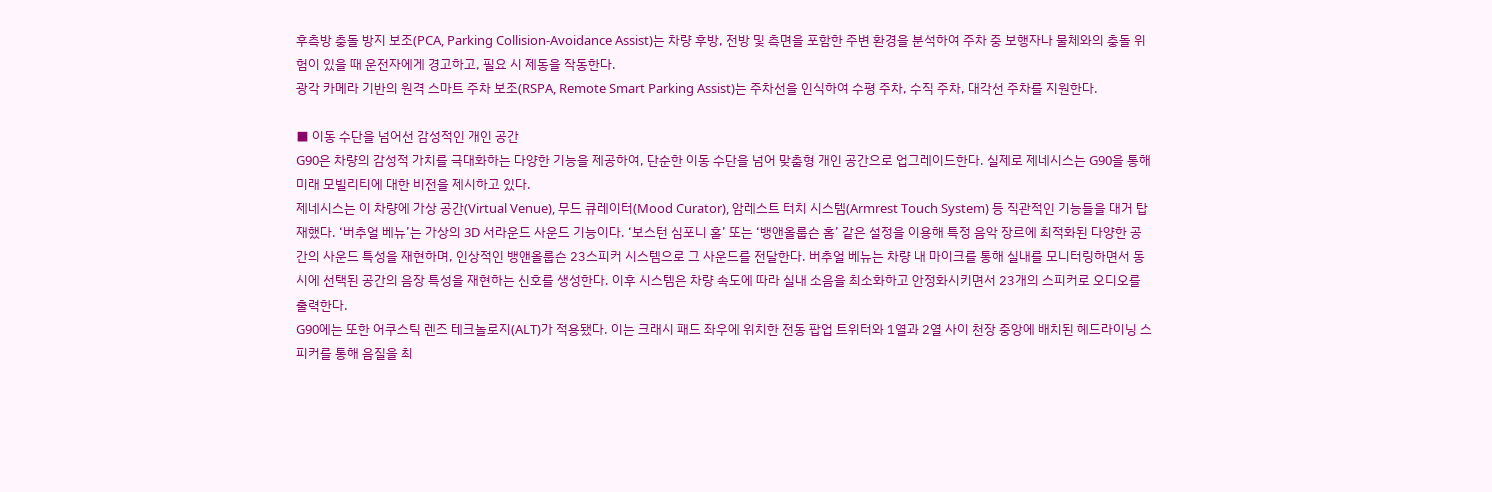후측방 충돌 방지 보조(PCA, Parking Collision-Avoidance Assist)는 차량 후방, 전방 및 측면을 포함한 주변 환경을 분석하여 주차 중 보행자나 물체와의 충돌 위험이 있을 때 운전자에게 경고하고, 필요 시 제동을 작동한다.
광각 카메라 기반의 원격 스마트 주차 보조(RSPA, Remote Smart Parking Assist)는 주차선을 인식하여 수평 주차, 수직 주차, 대각선 주차를 지원한다.

■ 이동 수단을 넘어선 감성적인 개인 공간
G90은 차량의 감성적 가치를 극대화하는 다양한 기능을 제공하여, 단순한 이동 수단을 넘어 맞춤형 개인 공간으로 업그레이드한다. 실제로 제네시스는 G90을 통해 미래 모빌리티에 대한 비전을 제시하고 있다.
제네시스는 이 차량에 가상 공간(Virtual Venue), 무드 큐레이터(Mood Curator), 암레스트 터치 시스템(Armrest Touch System) 등 직관적인 기능들을 대거 탑재했다. ‘버추얼 베뉴’는 가상의 3D 서라운드 사운드 기능이다. ‘보스턴 심포니 홀’ 또는 ‘뱅앤올룹슨 홈’ 같은 설정을 이용해 특정 음악 장르에 최적화된 다양한 공간의 사운드 특성을 재현하며, 인상적인 뱅앤올룹슨 23스피커 시스템으로 그 사운드를 전달한다. 버추얼 베뉴는 차량 내 마이크를 통해 실내를 모니터링하면서 동시에 선택된 공간의 음장 특성을 재현하는 신호를 생성한다. 이후 시스템은 차량 속도에 따라 실내 소음을 최소화하고 안정화시키면서 23개의 스피커로 오디오를 출력한다.
G90에는 또한 어쿠스틱 렌즈 테크놀로지(ALT)가 적용됐다. 이는 크래시 패드 좌우에 위치한 전동 팝업 트위터와 1열과 2열 사이 천장 중앙에 배치된 헤드라이닝 스피커를 통해 음질을 최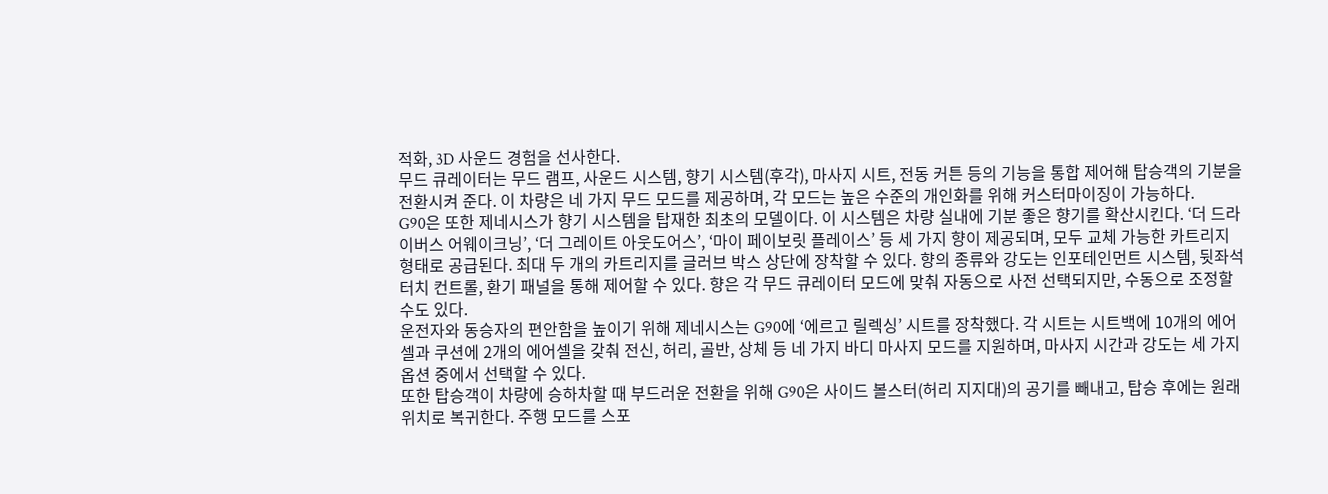적화, 3D 사운드 경험을 선사한다.
무드 큐레이터는 무드 램프, 사운드 시스템, 향기 시스템(후각), 마사지 시트, 전동 커튼 등의 기능을 통합 제어해 탑승객의 기분을 전환시켜 준다. 이 차량은 네 가지 무드 모드를 제공하며, 각 모드는 높은 수준의 개인화를 위해 커스터마이징이 가능하다.
G90은 또한 제네시스가 향기 시스템을 탑재한 최초의 모델이다. 이 시스템은 차량 실내에 기분 좋은 향기를 확산시킨다. ‘더 드라이버스 어웨이크닝’, ‘더 그레이트 아웃도어스’, ‘마이 페이보릿 플레이스’ 등 세 가지 향이 제공되며, 모두 교체 가능한 카트리지 형태로 공급된다. 최대 두 개의 카트리지를 글러브 박스 상단에 장착할 수 있다. 향의 종류와 강도는 인포테인먼트 시스템, 뒷좌석 터치 컨트롤, 환기 패널을 통해 제어할 수 있다. 향은 각 무드 큐레이터 모드에 맞춰 자동으로 사전 선택되지만, 수동으로 조정할 수도 있다.
운전자와 동승자의 편안함을 높이기 위해 제네시스는 G90에 ‘에르고 릴렉싱’ 시트를 장착했다. 각 시트는 시트백에 10개의 에어셀과 쿠션에 2개의 에어셀을 갖춰 전신, 허리, 골반, 상체 등 네 가지 바디 마사지 모드를 지원하며, 마사지 시간과 강도는 세 가지 옵션 중에서 선택할 수 있다.
또한 탑승객이 차량에 승하차할 때 부드러운 전환을 위해 G90은 사이드 볼스터(허리 지지대)의 공기를 빼내고, 탑승 후에는 원래 위치로 복귀한다. 주행 모드를 스포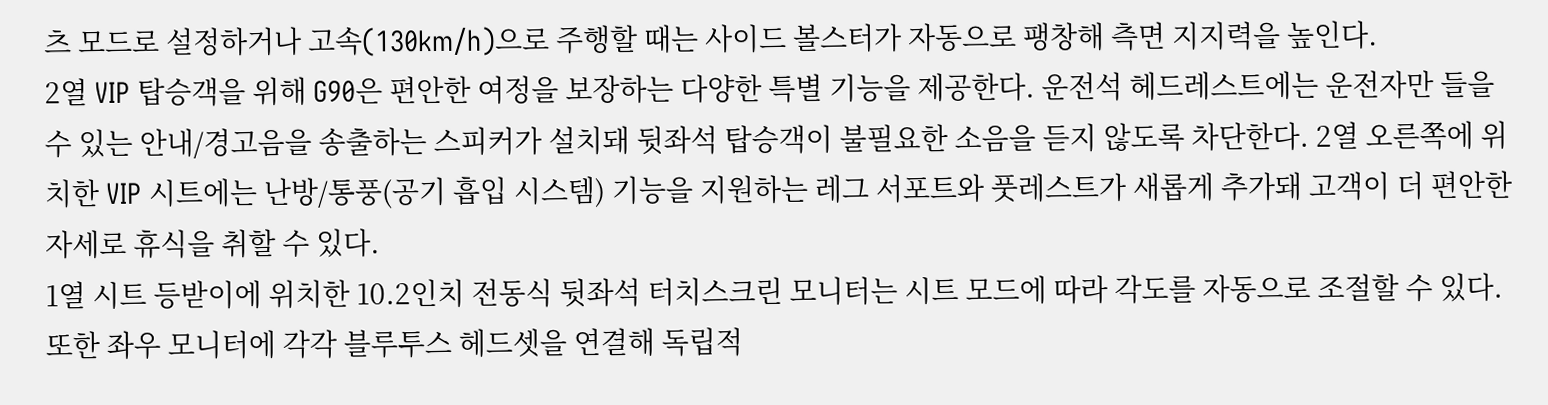츠 모드로 설정하거나 고속(130km/h)으로 주행할 때는 사이드 볼스터가 자동으로 팽창해 측면 지지력을 높인다.
2열 VIP 탑승객을 위해 G90은 편안한 여정을 보장하는 다양한 특별 기능을 제공한다. 운전석 헤드레스트에는 운전자만 들을 수 있는 안내/경고음을 송출하는 스피커가 설치돼 뒷좌석 탑승객이 불필요한 소음을 듣지 않도록 차단한다. 2열 오른쪽에 위치한 VIP 시트에는 난방/통풍(공기 흡입 시스템) 기능을 지원하는 레그 서포트와 풋레스트가 새롭게 추가돼 고객이 더 편안한 자세로 휴식을 취할 수 있다.
1열 시트 등받이에 위치한 10.2인치 전동식 뒷좌석 터치스크린 모니터는 시트 모드에 따라 각도를 자동으로 조절할 수 있다. 또한 좌우 모니터에 각각 블루투스 헤드셋을 연결해 독립적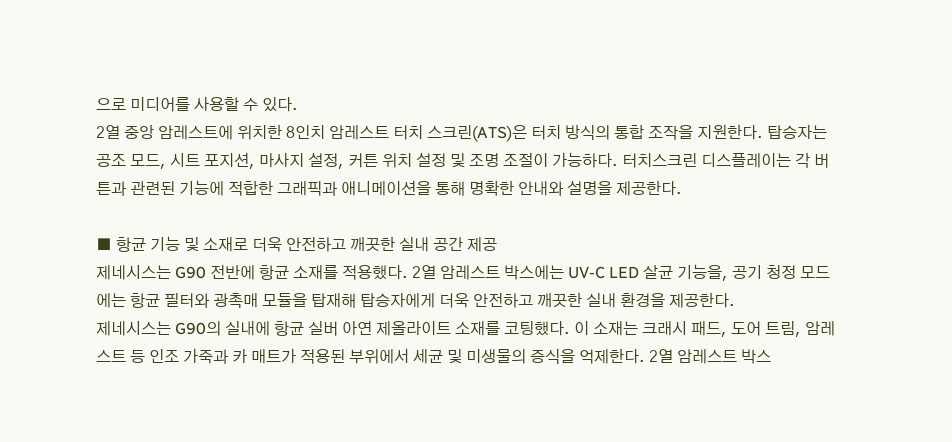으로 미디어를 사용할 수 있다.
2열 중앙 암레스트에 위치한 8인치 암레스트 터치 스크린(ATS)은 터치 방식의 통합 조작을 지원한다. 탑승자는 공조 모드, 시트 포지션, 마사지 설정, 커튼 위치 설정 및 조명 조절이 가능하다. 터치스크린 디스플레이는 각 버튼과 관련된 기능에 적합한 그래픽과 애니메이션을 통해 명확한 안내와 설명을 제공한다.

■ 항균 기능 및 소재로 더욱 안전하고 깨끗한 실내 공간 제공
제네시스는 G90 전반에 항균 소재를 적용했다. 2열 암레스트 박스에는 UV-C LED 살균 기능을, 공기 청정 모드에는 항균 필터와 광촉매 모듈을 탑재해 탑승자에게 더욱 안전하고 깨끗한 실내 환경을 제공한다.
제네시스는 G90의 실내에 항균 실버 아연 제올라이트 소재를 코팅했다. 이 소재는 크래시 패드, 도어 트림, 암레스트 등 인조 가죽과 카 매트가 적용된 부위에서 세균 및 미생물의 증식을 억제한다. 2열 암레스트 박스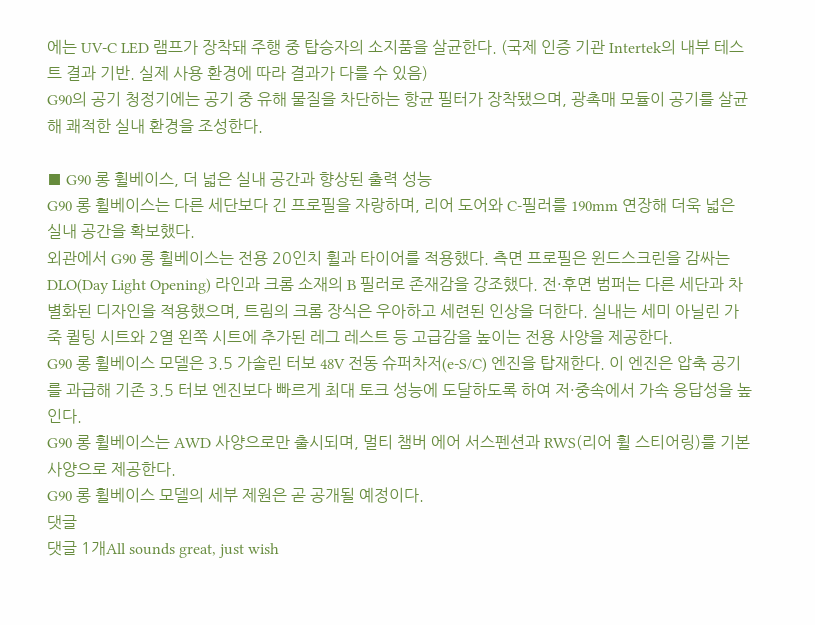에는 UV-C LED 램프가 장착돼 주행 중 탑승자의 소지품을 살균한다. (국제 인증 기관 Intertek의 내부 테스트 결과 기반. 실제 사용 환경에 따라 결과가 다를 수 있음)
G90의 공기 청정기에는 공기 중 유해 물질을 차단하는 항균 필터가 장착됐으며, 광촉매 모듈이 공기를 살균해 쾌적한 실내 환경을 조성한다.

■ G90 롱 휠베이스, 더 넓은 실내 공간과 향상된 출력 성능
G90 롱 휠베이스는 다른 세단보다 긴 프로필을 자랑하며, 리어 도어와 C-필러를 190mm 연장해 더욱 넓은 실내 공간을 확보했다.
외관에서 G90 롱 휠베이스는 전용 20인치 휠과 타이어를 적용했다. 측면 프로필은 윈드스크린을 감싸는 DLO(Day Light Opening) 라인과 크롬 소재의 B 필러로 존재감을 강조했다. 전·후면 범퍼는 다른 세단과 차별화된 디자인을 적용했으며, 트림의 크롬 장식은 우아하고 세련된 인상을 더한다. 실내는 세미 아닐린 가죽 퀼팅 시트와 2열 왼쪽 시트에 추가된 레그 레스트 등 고급감을 높이는 전용 사양을 제공한다.
G90 롱 휠베이스 모델은 3.5 가솔린 터보 48V 전동 슈퍼차저(e-S/C) 엔진을 탑재한다. 이 엔진은 압축 공기를 과급해 기존 3.5 터보 엔진보다 빠르게 최대 토크 성능에 도달하도록 하여 저·중속에서 가속 응답성을 높인다.
G90 롱 휠베이스는 AWD 사양으로만 출시되며, 멀티 챔버 에어 서스펜션과 RWS(리어 휠 스티어링)를 기본 사양으로 제공한다.
G90 롱 휠베이스 모델의 세부 제원은 곧 공개될 예정이다.
댓글
댓글 1개All sounds great, just wish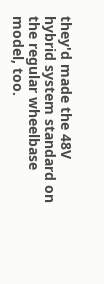they'd made the 48V hybrid system standard on the regular wheelbase model, too.